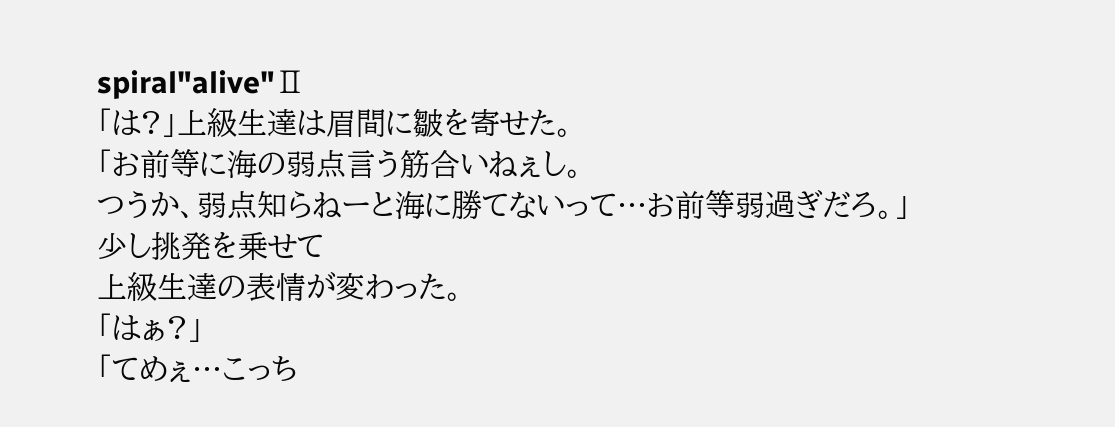spiral"alive"Ⅱ
「は?」上級生達は眉間に皺を寄せた。
「お前等に海の弱点言う筋合いねぇし。
つうか、弱点知らねーと海に勝てないって…お前等弱過ぎだろ。」
少し挑発を乗せて
上級生達の表情が変わった。
「はぁ?」
「てめぇ…こっち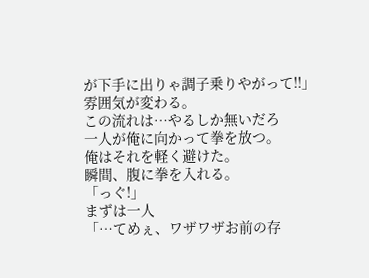が下手に出りゃ調子乗りやがって!!」
雰囲気が変わる。
この流れは…やるしか無いだろ
一人が俺に向かって拳を放つ。
俺はそれを軽く避けた。
瞬間、腹に拳を入れる。
「っぐ!」
まずは一人
「…てめぇ、ワザワザお前の存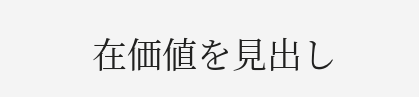在価値を見出し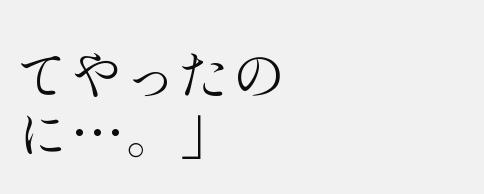てやったのに…。」